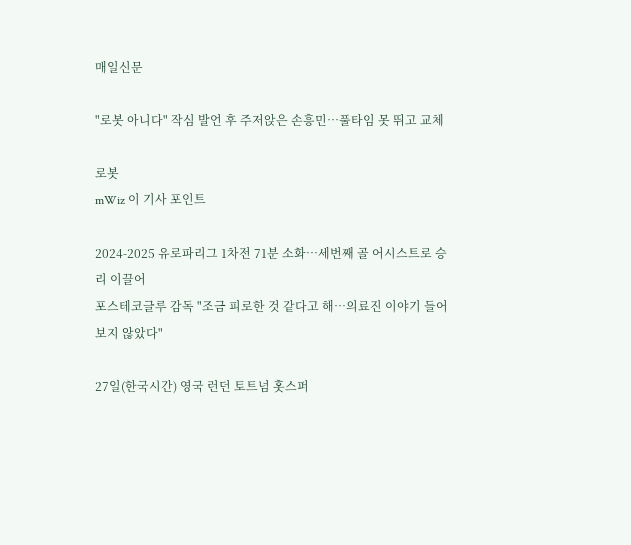매일신문

"로봇 아니다" 작심 발언 후 주저앉은 손흥민…풀타임 못 뛰고 교체

로봇
mWiz 이 기사 포인트

2024-2025 유로파리그 1차전 71분 소화…세번째 골 어시스트로 승리 이끌어
포스테코글루 감독 "조금 피로한 것 같다고 해…의료진 이야기 들어보지 않았다"

27일(한국시간) 영국 런던 토트넘 홋스퍼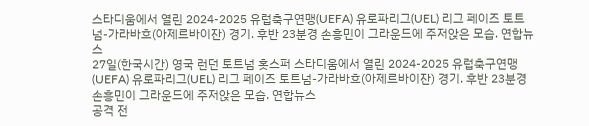스타디움에서 열린 2024-2025 유럽축구연맹(UEFA) 유로파리그(UEL) 리그 페이즈 토트넘-가라바흐(아제르바이잔) 경기. 후반 23분경 손흥민이 그라운드에 주저앉은 모습. 연합뉴스
27일(한국시간) 영국 런던 토트넘 홋스퍼 스타디움에서 열린 2024-2025 유럽축구연맹(UEFA) 유로파리그(UEL) 리그 페이즈 토트넘-가라바흐(아제르바이잔) 경기. 후반 23분경 손흥민이 그라운드에 주저앉은 모습. 연합뉴스
공격 전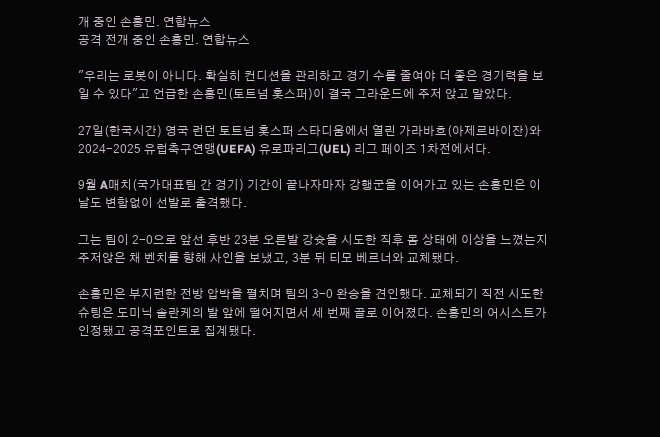개 중인 손흥민. 연합뉴스
공격 전개 중인 손흥민. 연합뉴스

"우리는 로봇이 아니다. 확실히 컨디션을 관리하고 경기 수를 줄여야 더 좋은 경기력을 보일 수 있다"고 언급한 손흥민(토트넘 홋스퍼)이 결국 그라운드에 주저 앉고 말았다.

27일(한국시간) 영국 런던 토트넘 홋스퍼 스타디움에서 열린 가라바흐(아제르바이잔)와 2024-2025 유럽축구연맹(UEFA) 유로파리그(UEL) 리그 페이즈 1차전에서다.

9월 A매치(국가대표팀 간 경기) 기간이 끝나자마자 강행군을 이어가고 있는 손흥민은 이날도 변함없이 선발로 출격했다.

그는 팀이 2-0으로 앞선 후반 23분 오른발 강슛을 시도한 직후 몸 상태에 이상을 느꼈는지 주저앉은 채 벤치를 향해 사인을 보냈고, 3분 뒤 티모 베르너와 교체됐다.

손흥민은 부지런한 전방 압박을 펼치며 팀의 3-0 완승을 견인했다. 교체되기 직전 시도한 슈팅은 도미닉 솔란케의 발 앞에 떨어지면서 세 번째 골로 이어졌다. 손흥민의 어시스트가 인정됐고 공격포인트로 집계됐다.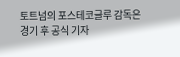토트넘의 포스테코글루 감독은 경기 후 공식 기자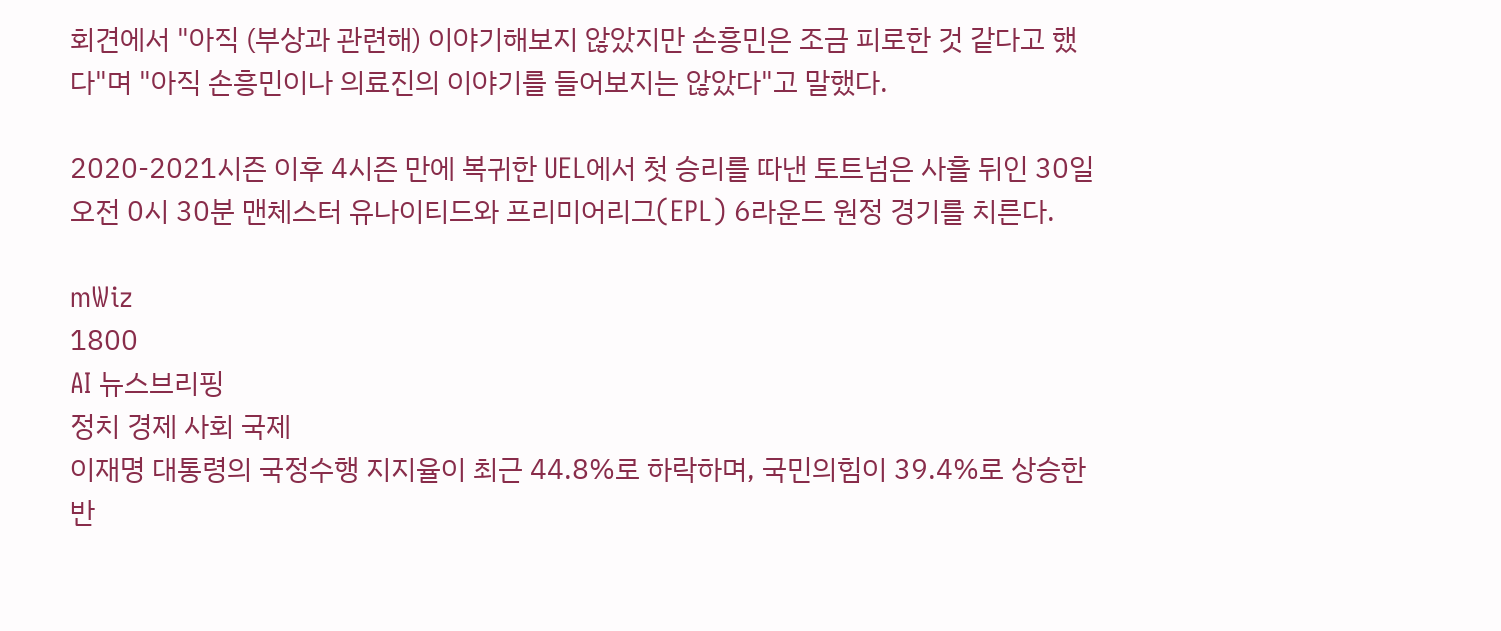회견에서 "아직 (부상과 관련해) 이야기해보지 않았지만 손흥민은 조금 피로한 것 같다고 했다"며 "아직 손흥민이나 의료진의 이야기를 들어보지는 않았다"고 말했다.

2020-2021시즌 이후 4시즌 만에 복귀한 UEL에서 첫 승리를 따낸 토트넘은 사흘 뒤인 30일 오전 0시 30분 맨체스터 유나이티드와 프리미어리그(EPL) 6라운드 원정 경기를 치른다.

mWiz
1800
AI 뉴스브리핑
정치 경제 사회 국제
이재명 대통령의 국정수행 지지율이 최근 44.8%로 하락하며, 국민의힘이 39.4%로 상승한 반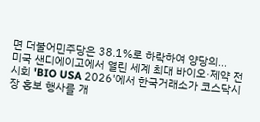면 더불어민주당은 38.1%로 하락하여 양당의...
미국 샌디에이고에서 열린 세계 최대 바이오·제약 전시회 'BIO USA 2026'에서 한국거래소가 코스닥시장 홍보 행사를 개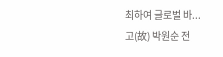최하여 글로벌 바...
고(故) 박원순 전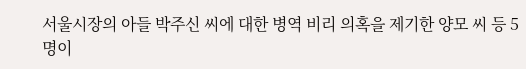서울시장의 아들 박주신 씨에 대한 병역 비리 의혹을 제기한 양모 씨 등 5명이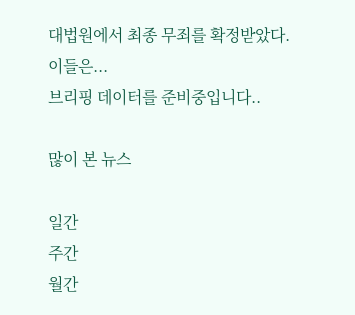대법원에서 최종 무죄를 확정받았다. 이들은...
브리핑 데이터를 준비중입니다..

많이 본 뉴스

일간
주간
월간